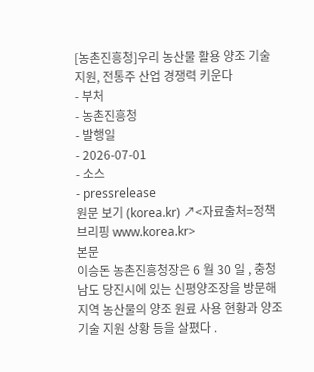[농촌진흥청]우리 농산물 활용 양조 기술 지원, 전통주 산업 경쟁력 키운다
- 부처
- 농촌진흥청
- 발행일
- 2026-07-01
- 소스
- pressrelease
원문 보기 (korea.kr) ↗<자료출처=정책브리핑 www.korea.kr>
본문
이승돈 농촌진흥청장은 6 월 30 일 , 충청남도 당진시에 있는 신평양조장을 방문해 지역 농산물의 양조 원료 사용 현황과 양조 기술 지원 상황 등을 살폈다 .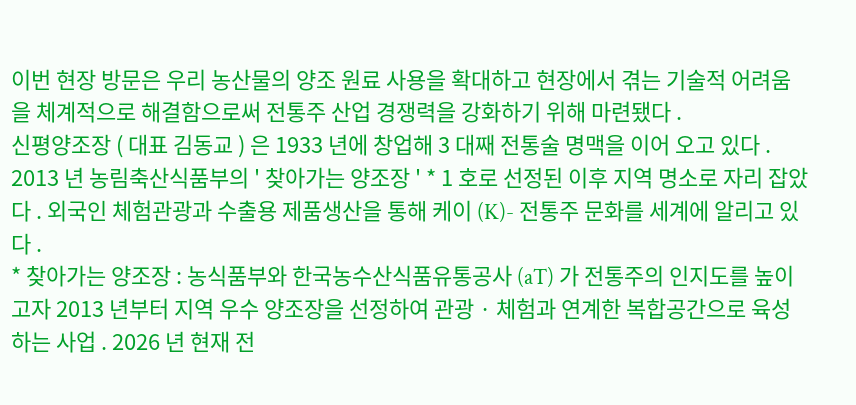이번 현장 방문은 우리 농산물의 양조 원료 사용을 확대하고 현장에서 겪는 기술적 어려움을 체계적으로 해결함으로써 전통주 산업 경쟁력을 강화하기 위해 마련됐다 .
신평양조장 ( 대표 김동교 ) 은 1933 년에 창업해 3 대째 전통술 명맥을 이어 오고 있다 . 2013 년 농림축산식품부의 ' 찾아가는 양조장 ' * 1 호로 선정된 이후 지역 명소로 자리 잡았다 . 외국인 체험관광과 수출용 제품생산을 통해 케이 (K)- 전통주 문화를 세계에 알리고 있다 .
* 찾아가는 양조장 : 농식품부와 한국농수산식품유통공사 (aT) 가 전통주의 인지도를 높이고자 2013 년부터 지역 우수 양조장을 선정하여 관광 · 체험과 연계한 복합공간으로 육성하는 사업 . 2026 년 현재 전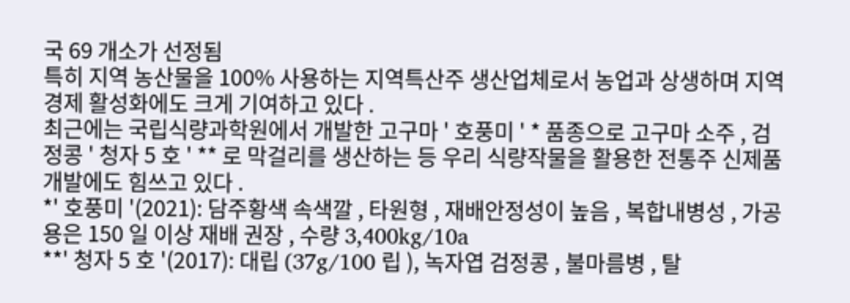국 69 개소가 선정됨
특히 지역 농산물을 100% 사용하는 지역특산주 생산업체로서 농업과 상생하며 지역 경제 활성화에도 크게 기여하고 있다 .
최근에는 국립식량과학원에서 개발한 고구마 ' 호풍미 ' * 품종으로 고구마 소주 , 검정콩 ' 청자 5 호 ' ** 로 막걸리를 생산하는 등 우리 식량작물을 활용한 전통주 신제품 개발에도 힘쓰고 있다 .
*' 호풍미 '(2021): 담주황색 속색깔 , 타원형 , 재배안정성이 높음 , 복합내병성 , 가공용은 150 일 이상 재배 권장 , 수량 3,400kg/10a
**' 청자 5 호 '(2017): 대립 (37g/100 립 ), 녹자엽 검정콩 , 불마름병 , 탈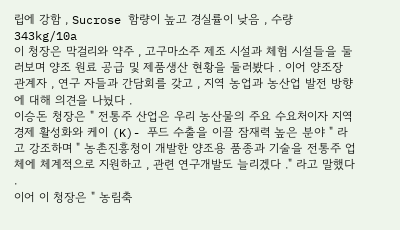립에 강함 , Sucrose 함량이 높고 경실률이 낮음 , 수량 343kg/10a
이 청장은 막걸리와 약주 , 고구마소주 제조 시설과 체험 시설들을 둘러보며 양조 원료 공급 및 제품생산 현황을 둘러봤다 . 이어 양조장 관계자 , 연구 자들과 간담회를 갖고 , 지역 농업과 농산업 발전 방향에 대해 의견을 나눴다 .
이승돈 청장은 " 전통주 산업은 우리 농산물의 주요 수요처이자 지역 경제 활성화와 케이 (K)- 푸드 수출을 이끌 잠재력 높은 분야 " 라고 강조하며 " 농촌진흥청이 개발한 양조용 품종과 기술을 전통주 업체에 체계적으로 지원하고 , 관련 연구개발도 늘리겠다 ." 라고 말했다 .
이어 이 청장은 " 농림축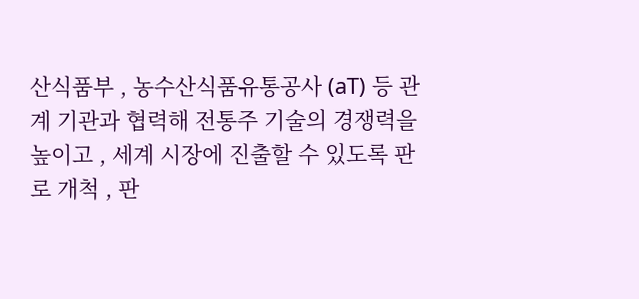산식품부 , 농수산식품유통공사 (aT) 등 관계 기관과 협력해 전통주 기술의 경쟁력을 높이고 , 세계 시장에 진출할 수 있도록 판로 개척 , 판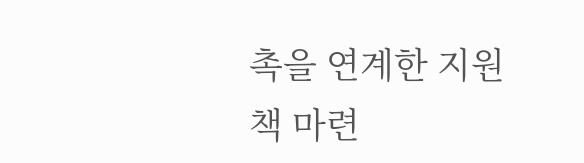촉을 연계한 지원책 마련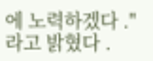에 노력하겠다 ." 라고 밝혔다 .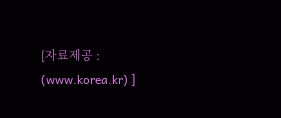[자료제공 : (www.korea.kr) ]